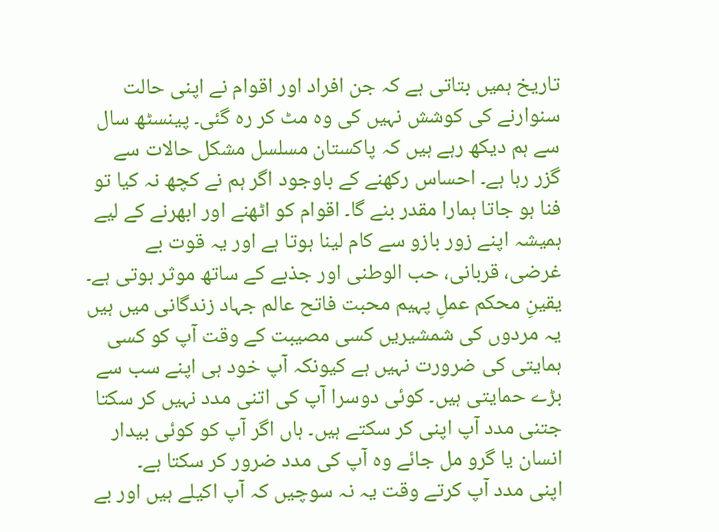تاریخ ہمیں بتاتی ہے کہ جن افراد اور اقوام نے اپنی حالت سنوارنے کی کوشش نہیں کی وہ مٹ کر رہ گئی۔ پینسٹھ سال سے ہم دیکھ رہے ہیں کہ پاکستان مسلسل مشکل حالات سے گزر رہا ہے۔ احساس رکھنے کے باوجود اگر ہم نے کچھ نہ کیا تو فنا ہو جاتا ہمارا مقدر بنے گا۔ اقوام کو اٹھنے اور ابھرنے کے لیے ہمیشہ اپنے زور بازو سے کام لینا ہوتا ہے اور یہ قوت بے غرضی، قربانی، حب الوطنی اور جذبے کے ساتھ موثر ہوتی ہے۔ یقینِ محکم عملِ پہیم محبت فاتح عالم جہاد زندگانی میں ہیں یہ مردوں کی شمشیریں کسی مصیبت کے وقت آپ کو کسی ہمایتی کی ضرورت نہیں ہے کیونکہ آپ خود ہی اپنے سب سے بڑے حمایتی ہیں۔ کوئی دوسرا آپ کی اتنی مدد نہیں کر سکتا جتنی مدد آپ اپنی کر سکتے ہیں۔ ہاں اگر آپ کو کوئی بیدار انسان یا گرو مل جائے وہ آپ کی مدد ضرور کر سکتا ہے۔
اپنی مدد آپ کرتے وقت یہ نہ سوچیں کہ آپ اکیلے ہیں اور بے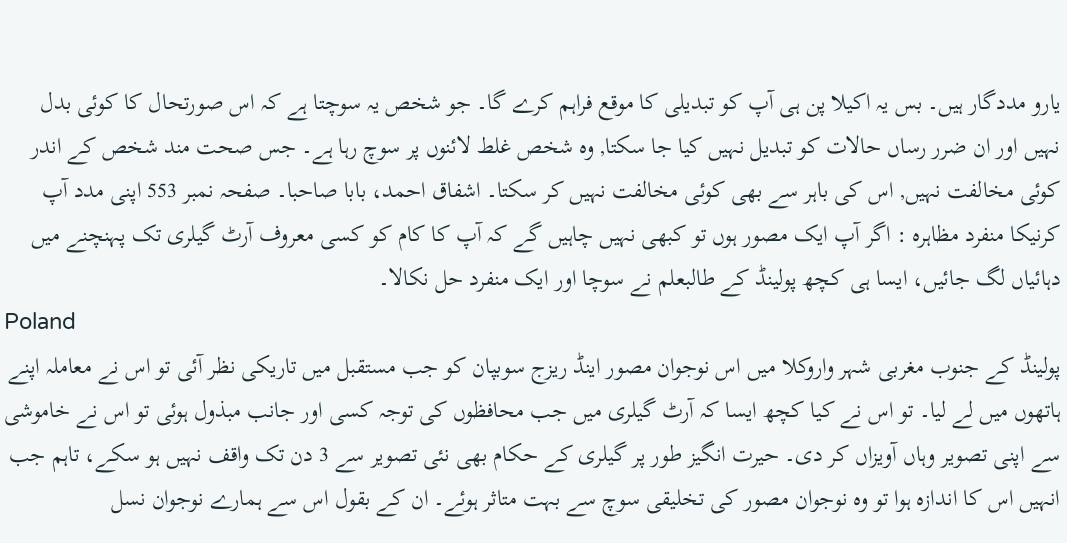یارو مددگار ہیں۔ بس یہ اکیلا پن ہی آپ کو تبدیلی کا موقع فراہم کرے گا۔ جو شخص یہ سوچتا ہے کہ اس صورتحال کا کوئی بدل نہیں اور ان ضرر رساں حالات کو تبدیل نہیں کیا جا سکتا, وہ شخص غلط لائنوں پر سوچ رہا ہے۔ جس صحت مند شخص کے اندر کوئی مخالفت نہیں, اس کی باہر سے بھی کوئی مخالفت نہیں کر سکتا۔ اشفاق احمد، بابا صاحبا۔ صفحہ نمبر 553 اپنی مدد آپ کرنیکا منفرد مظاہرہ : اگر آپ ایک مصور ہوں تو کبھی نہیں چاہیں گے کہ آپ کا کام کو کسی معروف آرٹ گیلری تک پہنچنے میں دہائیاں لگ جائیں، ایسا ہی کچھ پولینڈ کے طالبعلم نے سوچا اور ایک منفرد حل نکالا۔
Poland
پولینڈ کے جنوب مغربی شہر واروکلا میں اس نوجوان مصور اینڈ ریزج سوبپان کو جب مستقبل میں تاریکی نظر آئی تو اس نے معاملہ اپنے ہاتھوں میں لے لیا۔ تو اس نے کیا کچھ ایسا کہ آرٹ گیلری میں جب محافظوں کی توجہ کسی اور جانب مبذول ہوئی تو اس نے خاموشی سے اپنی تصویر وہاں آویزاں کر دی۔ حیرت انگیز طور پر گیلری کے حکام بھی نئی تصویر سے 3 دن تک واقف نہیں ہو سکے، تاہم جب انہیں اس کا اندازہ ہوا تو وہ نوجوان مصور کی تخلیقی سوچ سے بہت متاثر ہوئے۔ ان کے بقول اس سے ہمارے نوجوان نسل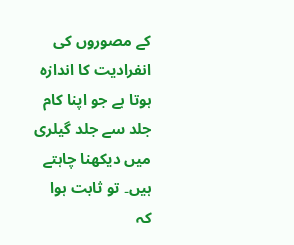کے مصوروں کی انفرادیت کا اندازہ ہوتا ہے جو اپنا کام جلد سے جلد گیلری میں دیکھنا چاہتے ہیں۔ تو ثابت ہوا کہ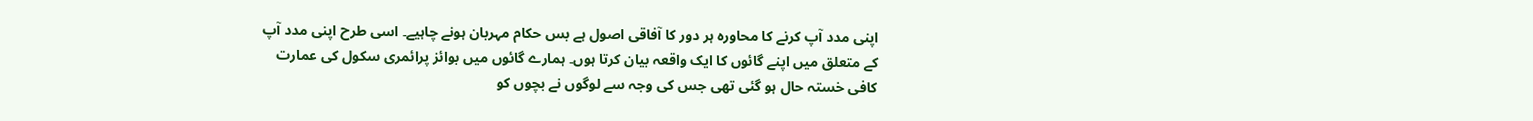اپنی مدد آپ کرنے کا محاورہ ہر دور کا آفاقی اصول ہے بس حکام مہربان ہونے چاہیے۔ اسی طرح اپنی مدد آپ کے متعلق میں اپنے گائوں کا ایک واقعہ بیان کرتا ہوں۔ ہمارے گائوں میں بوائز پرائمری سکول کی عمارت کافی خستہ حال ہو گئی تھی جس کی وجہ سے لوگوں نے بچوں کو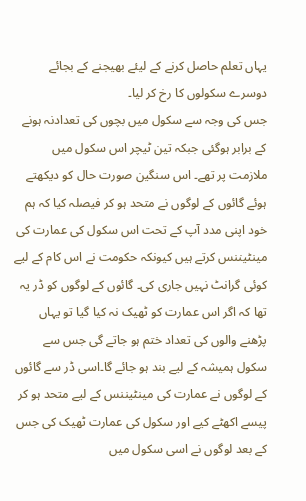یہاں تعلم حاصل کرنے کے لیئے بھیجنے کے بجائے دوسرے سکولوں کا رخ کر لیا۔
جس کی وجہ سے سکول میں بچوں کی تعدادنہ ہونے کے برابر ہوگئی جبکہ تین ٹیچر اس سکول میں ملازمت پر تھے۔ اس سنگین صورت حال کو دیکھتے ہوئے گائوں کے لوگوں نے متحد ہو کر فیصلہ کیا کہ ہم خود اپنی مدد آپ کے تحت اس سکول کی عمارت کی مینٹیننس کرتے ہیں کیونکہ حکومت نے اس کام کے لیے کوئی گرانٹ نہیں جاری کی۔ گائوں کے لوگوں کو ڈر یہ تھا کہ اگر اس عمارت کو ٹھیک نہ کیا گیا تو یہاں پڑھنے والوں کی تعداد ختم ہو جاتے گی جس سے سکول ہمیشہ کے لیے بند ہو جائے گا۔اسی ڈر سے گائوں کے لوگوں نے عمارت کی مینٹیننس کے لیے متحد ہو کر پیسے اکھٹے کیے اور سکول کی عمارت ٹھیک کی جس کے بعد لوگوں نے اسی سکول میں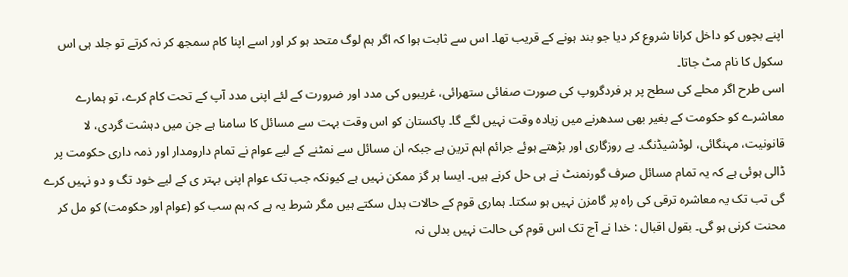اپنے بچوں کو داخل کرانا شروع کر دیا جو بند ہونے کے قریب تھا۔ اس سے ثابت ہوا کہ اگر ہم لوگ متحد ہو کر اور اسے اپنا کام سمجھ کر نہ کرتے تو جلد ہی اس سکول کا نام مٹ جاتا۔
اسی طرح اگر محلے کی سطح پر ہر فردگروپ کی صورت صفائی ستھرائی، غریبوں کی مدد اور ضرورت کے لئے اپنی مدد آپ کے تحت کام کرے، تو ہمارے معاشرے کو حکومت کے بغیر بھی سدھرنے میں زیادہ وقت نہیں لگے گا۔ پاکستان کو اس وقت بہت سے مسائل کا سامنا ہے جن میں دہشت گردی، لا قانونیت، مہنگائی، لوڈشیڈنگ۔ بے روزگاری اور بڑھتے ہوئے جرائم اہم ترین ہے جبکہ ان مسائل سے نمٹنے کے لیے عوام نے تمام دارومدار اور ذمہ داری حکومت پر ڈالی ہوئی ہے کہ یہ تمام مسائل صرف گورنمنٹ نے ہی حل کرنے ہیں۔ ایسا ہر گز ممکن نہیں ہے کیونکہ جب تک عوام اپنی بہتر ی کے لیے خود تگ و دو نہیں کرے گی تب تک یہ معاشرہ ترقی کی راہ پر گامزن نہیں ہو سکتا۔ ہماری قوم کے حالات بدل سکتے ہیں مگر شرط یہ ہے کہ ہم سب کو (عوام اور حکومت) کو مل کر محنت کرنی ہو گی۔ بقول اقبال : خدا نے آج تک اس قوم کی حالت نہیں بدلی نہ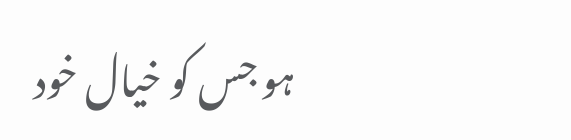ہو جس کو خیال خود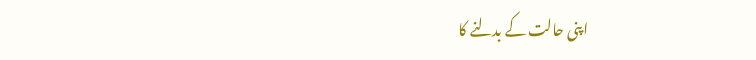اپنی حالت کے بدلنے کا